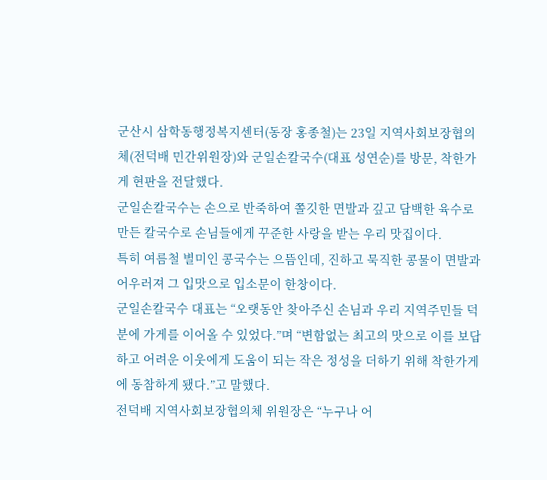군산시 삼학동행정복지센터(동장 홍종철)는 23일 지역사회보장협의체(전덕배 민간위원장)와 군일손칼국수(대표 성연순)를 방문, 착한가게 현판을 전달했다.
군일손칼국수는 손으로 반죽하여 쫄깃한 면발과 깊고 담백한 육수로 만든 칼국수로 손님들에게 꾸준한 사랑을 받는 우리 맛집이다.
특히 여름철 별미인 콩국수는 으뜸인데, 진하고 묵직한 콩물이 면발과 어우러져 그 입맛으로 입소문이 한창이다.
군일손칼국수 대표는 “오랫동안 찾아주신 손님과 우리 지역주민들 덕분에 가게를 이어올 수 있었다.”며 “변함없는 최고의 맛으로 이를 보답하고 어려운 이웃에게 도움이 되는 작은 정성을 더하기 위해 착한가게에 동참하게 됐다.”고 말했다.
전덕배 지역사회보장협의체 위원장은 “누구나 어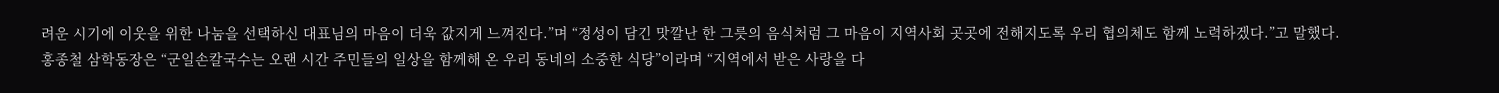려운 시기에 이웃을 위한 나눔을 선택하신 대표님의 마음이 더욱 값지게 느껴진다.”며 “정성이 담긴 맛깔난 한 그릇의 음식처럼 그 마음이 지역사회 곳곳에 전해지도록 우리 협의체도 함께 노력하겠다.”고 말했다.
홍종철 삼학동장은 “군일손칼국수는 오랜 시간 주민들의 일상을 함께해 온 우리 동네의 소중한 식당”이라며 “지역에서 받은 사랑을 다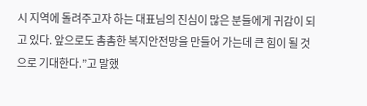시 지역에 돌려주고자 하는 대표님의 진심이 많은 분들에게 귀감이 되고 있다. 앞으로도 촘촘한 복지안전망을 만들어 가는데 큰 힘이 될 것으로 기대한다.”고 말했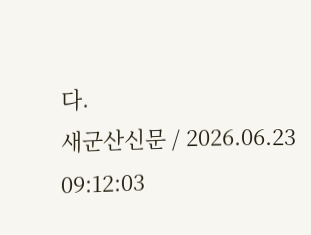다.
새군산신문 / 2026.06.23 09:12:03